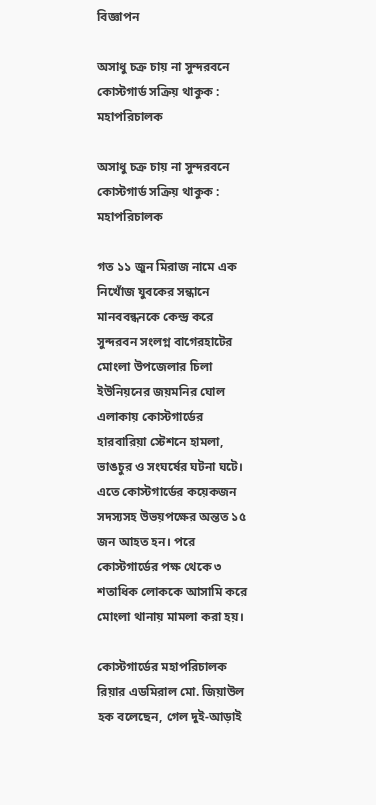বিজ্ঞাপন

অসাধু চক্র চায় না সুন্দরবনে কোস্টগার্ড সক্রিয় থাকুক : মহাপরিচালক

অসাধু চক্র চায় না সুন্দরবনে কোস্টগার্ড সক্রিয় থাকুক : মহাপরিচালক

গত ১১ জুন মিরাজ নামে এক নিখোঁজ যুবকের সন্ধানে মানববন্ধনকে কেন্দ্র করে সুন্দরবন সংলগ্ন বাগেরহাটের মোংলা উপজেলার চিলা ইউনিয়নের জয়মনির ঘোল এলাকায় কোস্টগার্ডের হারবারিয়া স্টেশনে হামলা, ভাঙচুর ও সংঘর্ষের ঘটনা ঘটে। এতে কোস্টগার্ডের কয়েকজন সদস্যসহ উভয়পক্ষের অন্তত ১৫ জন আহত হন। পরে কোস্টগার্ডের পক্ষ থেকে ৩ শতাধিক লোককে আসামি করে মোংলা থানায় মামলা করা হয়।

কোস্টগার্ডের মহাপরিচালক রিয়ার এডমিরাল মো. জিয়াউল হক বলেছেন, গেল দুই-আড়াই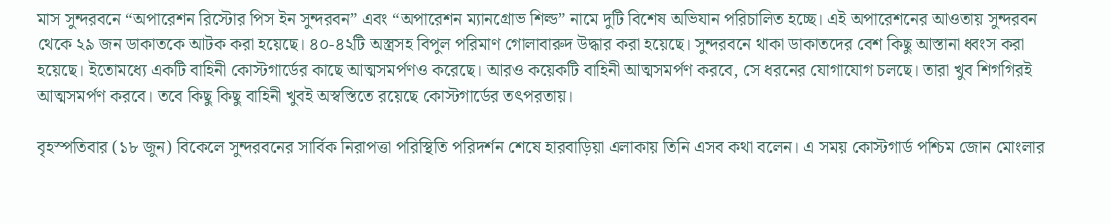মাস সুন্দরবনে “অপারেশন রিস্টোর পিস ইন সুন্দরবন” এবং “অপারেশন ম্যানগ্রোভ শিল্ড” নামে দুটি বিশেষ অভিযান পরিচালিত হচ্ছে। এই অপারেশনের আওতায় সুন্দরবন থেকে ২৯ জন ডাকাতকে আটক করা হয়েছে। ৪০-৪২টি অস্ত্রসহ বিপুল পরিমাণ গোলাবারুদ উদ্ধার করা হয়েছে। সুন্দরবনে থাকা ডাকাতদের বেশ কিছু আস্তানা ধ্বংস করা হয়েছে। ইতোমধ্যে একটি বাহিনী কোস্টগার্ডের কাছে আত্মসমর্পণও করেছে। আরও কয়েকটি বাহিনী আত্মসমর্পণ করবে, সে ধরনের যোগাযোগ চলছে। তারা খুব শিগগিরই আত্মসমর্পণ করবে। তবে কিছু কিছু বাহিনী খুবই অস্বস্তিতে রয়েছে কোস্টগার্ডের তৎপরতায়।

বৃহস্পতিবার (১৮ জুন) বিকেলে সুন্দরবনের সার্বিক নিরাপত্তা পরিস্থিতি পরিদর্শন শেষে হারবাড়িয়া এলাকায় তিনি এসব কথা বলেন। এ সময় কোস্টগার্ড পশ্চিম জোন মোংলার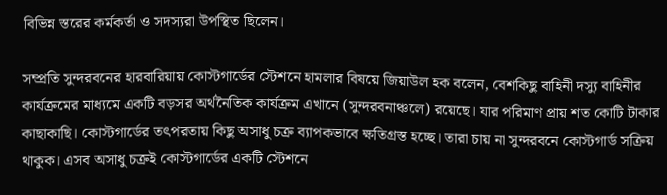বিভিন্ন স্তরের কর্মকর্তা ও সদস্যরা উপস্থিত ছিলেন।

সম্প্রতি সুন্দরবনের হারবারিয়ায় কোস্টগার্ডের স্টেশনে হামলার বিষয়ে জিয়াউল হক বলেন, বেশকিছু বাহিনী দস্যু বাহিনীর কার্যক্রমের মাধ্যমে একটি বড়সর অর্থনৈতিক কার্যক্রম এখানে (সুন্দরবনাঞ্চলে) রয়েছে। যার পরিমাণ প্রায় শত কোটি টাকার কাছাকাছি। কোস্টগার্ডের তৎপরতায় কিছু অসাধু চক্র ব্যাপকভাবে ক্ষতিগ্রস্ত হচ্ছে। তারা চায় না সুন্দরবনে কোস্টগার্ড সক্রিয় থাকুক। এসব অসাধু চক্রই কোস্টগার্ডের একটি স্টেশনে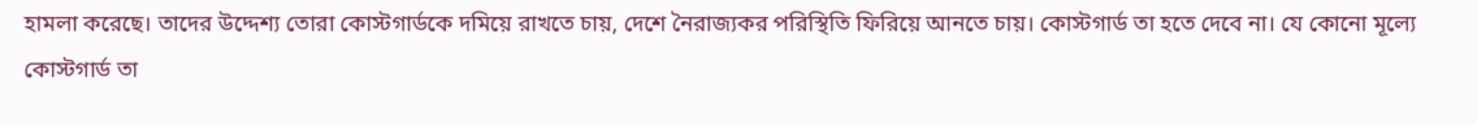হামলা করেছে। তাদের উদ্দেশ্য তোরা কোস্টগার্ডকে দমিয়ে রাখতে চায়, দেশে নৈরাজ্যকর পরিস্থিতি ফিরিয়ে আনতে চায়। কোস্টগার্ড তা হতে দেবে না। যে কোনো মূল্যে কোস্টগার্ড তা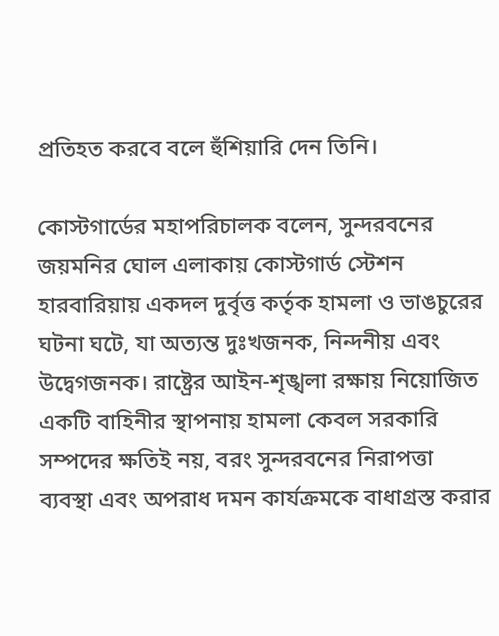প্রতিহত করবে বলে হুঁশিয়ারি দেন তিনি।

কোস্টগার্ডের মহাপরিচালক বলেন, সুন্দরবনের জয়মনির ঘোল এলাকায় কোস্টগার্ড স্টেশন হারবারিয়ায় একদল দুর্বৃত্ত কর্তৃক হামলা ও ভাঙচুরের ঘটনা ঘটে, যা অত্যন্ত দুঃখজনক, নিন্দনীয় এবং উদ্বেগজনক। রাষ্ট্রের আইন-শৃঙ্খলা রক্ষায় নিয়োজিত একটি বাহিনীর স্থাপনায় হামলা কেবল সরকারি সম্পদের ক্ষতিই নয়, বরং সুন্দরবনের নিরাপত্তা ব্যবস্থা এবং অপরাধ দমন কার্যক্রমকে বাধাগ্রস্ত করার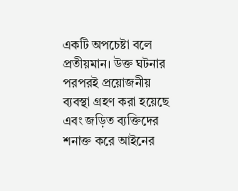একটি অপচেষ্টা বলে প্রতীয়মান। উক্ত ঘটনার পরপরই প্রয়োজনীয় ব্যবস্থা গ্রহণ করা হয়েছে এবং জড়িত ব্যক্তিদের শনাক্ত করে আইনের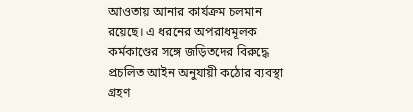আওতায় আনার কার্যক্রম চলমান রয়েছে। এ ধরনের অপরাধমূলক কর্মকাণ্ডের সঙ্গে জড়িতদের বিরুদ্ধে প্রচলিত আইন অনুযায়ী কঠোর ব্যবস্থা গ্রহণ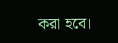করা হবে।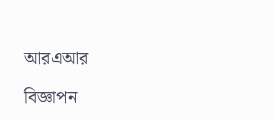আরএআর

বিজ্ঞাপন